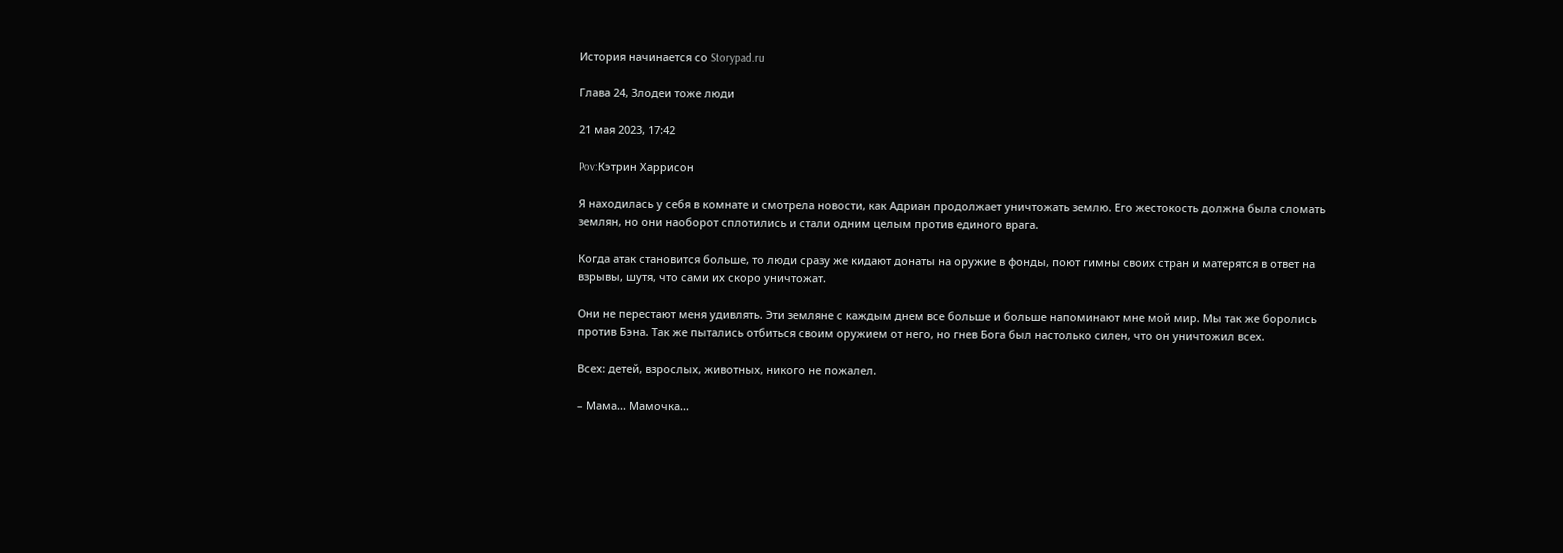История начинается со Storypad.ru

Глава 24, Злодеи тоже люди

21 мая 2023, 17:42

Pov:Кэтрин Харрисон

Я находилась у себя в комнате и смотрела новости, как Адриан продолжает уничтожать землю. Его жестокость должна была сломать землян, но они наоборот сплотились и стали одним целым против единого врага.

Когда атак становится больше, то люди сразу же кидают донаты на оружие в фонды, поют гимны своих стран и матерятся в ответ на взрывы, шутя, что сами их скоро уничтожат.

Они не перестают меня удивлять. Эти земляне с каждым днем все больше и больше напоминают мне мой мир. Мы так же боролись против Бэна. Так же пытались отбиться своим оружием от него, но гнев Бога был настолько силен, что он уничтожил всех.

Всех: детей, взрослых, животных, никого не пожалел.

– Мама... Мамочка...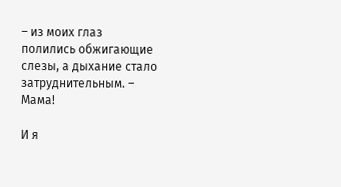– из моих глаз полились обжигающие слезы, а дыхание стало затруднительным. – Мама!

И я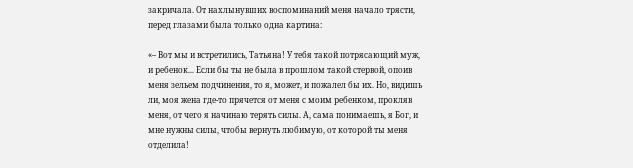закричала. От нахлынувших воспоминаний меня начало трясти, перед глазами была только одна картина:

«– Вот мы и встретились, Татьяна! У тебя такой потрясающий муж, и ребенок... Если бы ты не была в прошлом такой стервой, опоив меня зельем подчинения, то я, может, и пожалел бы их. Но, видишь ли, моя жена где-то прячется от меня с моим ребенком, прокляв меня, от чего я начинаю терять силы. А, сама понимаешь, я Бог, и мне нужны силы, чтобы вернуть любимую, от которой ты меня отделила!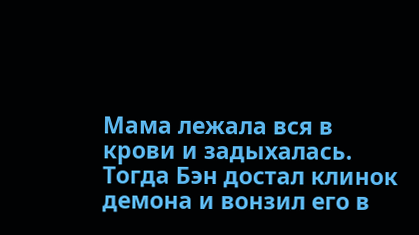Мама лежала вся в крови и задыхалась. Тогда Бэн достал клинок демона и вонзил его в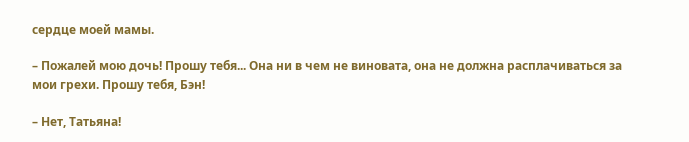сердце моей мамы.

– Пожалей мою дочь! Прошу тебя... Она ни в чем не виновата, она не должна расплачиваться за мои грехи. Прошу тебя, Бэн!

– Нет, Татьяна!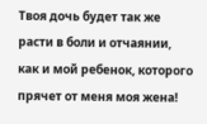Твоя дочь будет так же расти в боли и отчаянии, как и мой ребенок, которого прячет от меня моя жена!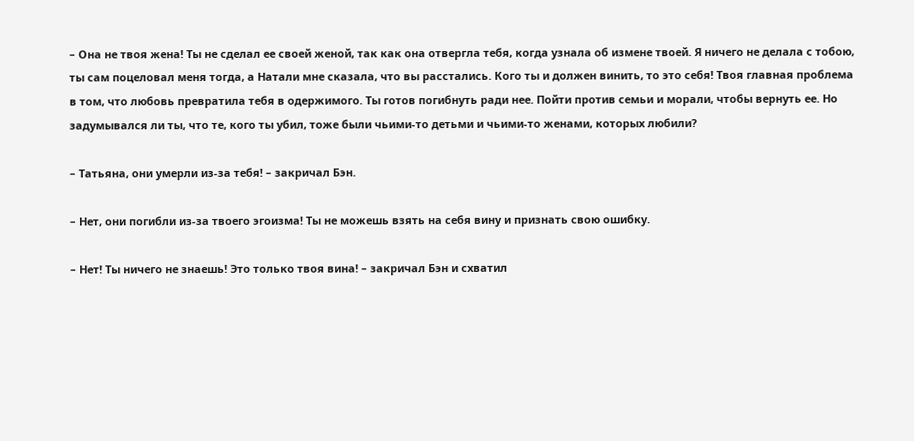– Она не твоя жена! Ты не сделал ее своей женой, так как она отвергла тебя, когда узнала об измене твоей. Я ничего не делала с тобою, ты сам поцеловал меня тогда, а Натали мне сказала, что вы расстались. Кого ты и должен винить, то это себя! Твоя главная проблема в том, что любовь превратила тебя в одержимого. Ты готов погибнуть ради нее. Пойти против семьи и морали, чтобы вернуть ее. Но задумывался ли ты, что те, кого ты убил, тоже были чьими-то детьми и чьими-то женами, которых любили?

– Татьяна, они умерли из-за тебя! – закричал Бэн.

– Нет, они погибли из-за твоего эгоизма! Ты не можешь взять на себя вину и признать свою ошибку.

– Нет! Ты ничего не знаешь! Это только твоя вина! – закричал Бэн и схватил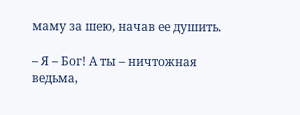маму за шею, начав ее душить.

– Я – Бог! А ты – ничтожная ведьма,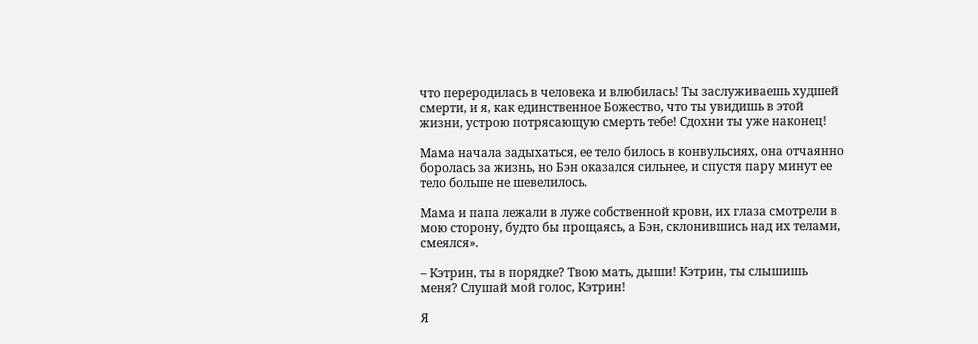что переродилась в человека и влюбилась! Ты заслуживаешь худшей смерти, и я, как единственное Божество, что ты увидишь в этой жизни, устрою потрясающую смерть тебе! Сдохни ты уже наконец!

Мама начала задыхаться, ее тело билось в конвульсиях, она отчаянно боролась за жизнь, но Бэн оказался сильнее, и спустя пару минут ее тело больше не шевелилось.

Мама и папа лежали в луже собственной крови, их глаза смотрели в мою сторону, будто бы прощаясь, а Бэн, склонившись над их телами, смеялся».

– Кэтрин, ты в порядке? Твою мать, дыши! Кэтрин, ты слышишь меня? Слушай мой голос, Кэтрин!

Я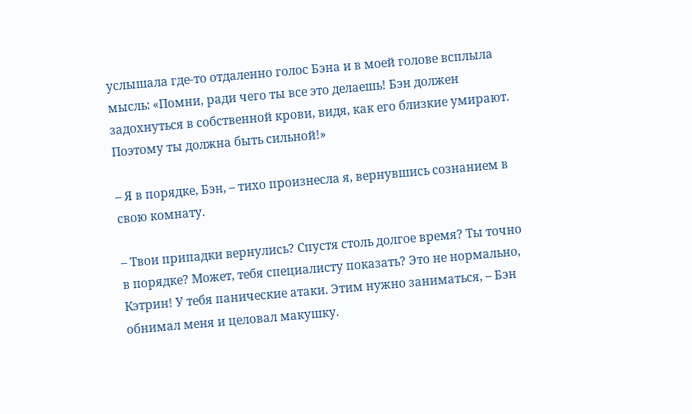услышала где-то отдаленно голос Бэна и в моей голове всплыла мысль: «Помни, ради чего ты все это делаешь! Бэн должен задохнуться в собственной крови, видя, как его близкие умирают. Поэтому ты должна быть сильной!»

– Я в порядке, Бэн, – тихо произнесла я, вернувшись сознанием в свою комнату.

– Твои припадки вернулись? Спустя столь долгое время? Ты точно в порядке? Может, тебя специалисту показать? Это не нормально, Кэтрин! У тебя панические атаки. Этим нужно заниматься, – Бэн обнимал меня и целовал макушку.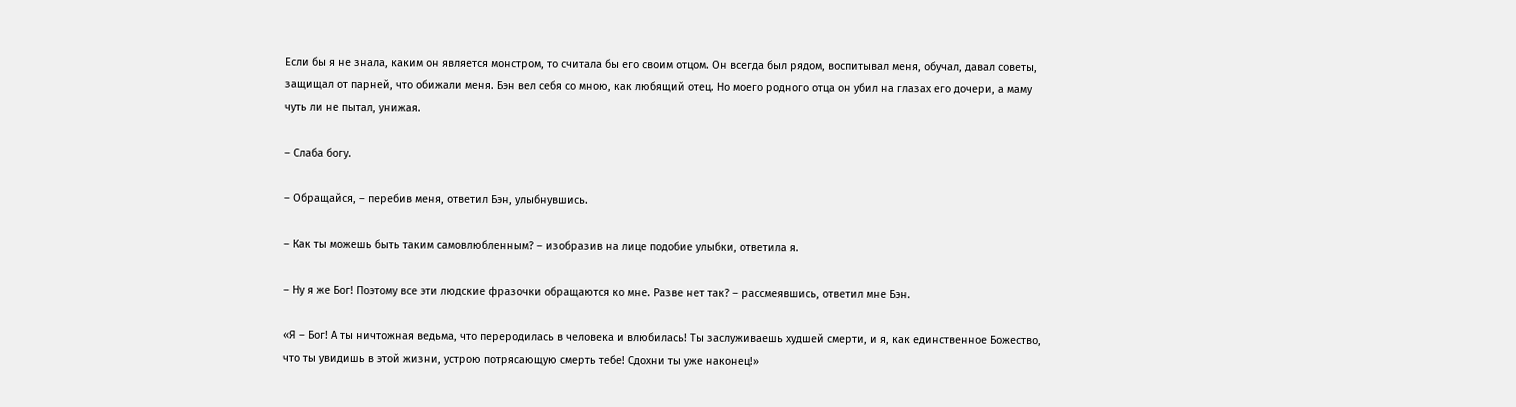Если бы я не знала, каким он является монстром, то считала бы его своим отцом. Он всегда был рядом, воспитывал меня, обучал, давал советы, защищал от парней, что обижали меня. Бэн вел себя со мною, как любящий отец. Но моего родного отца он убил на глазах его дочери, а маму чуть ли не пытал, унижая.

– Слаба богу.

– Обращайся, – перебив меня, ответил Бэн, улыбнувшись.

– Как ты можешь быть таким самовлюбленным? – изобразив на лице подобие улыбки, ответила я.

– Ну я же Бог! Поэтому все эти людские фразочки обращаются ко мне. Разве нет так? – рассмеявшись, ответил мне Бэн.

«Я – Бог! А ты ничтожная ведьма, что переродилась в человека и влюбилась! Ты заслуживаешь худшей смерти, и я, как единственное Божество, что ты увидишь в этой жизни, устрою потрясающую смерть тебе! Сдохни ты уже наконец!»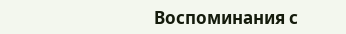Воспоминания с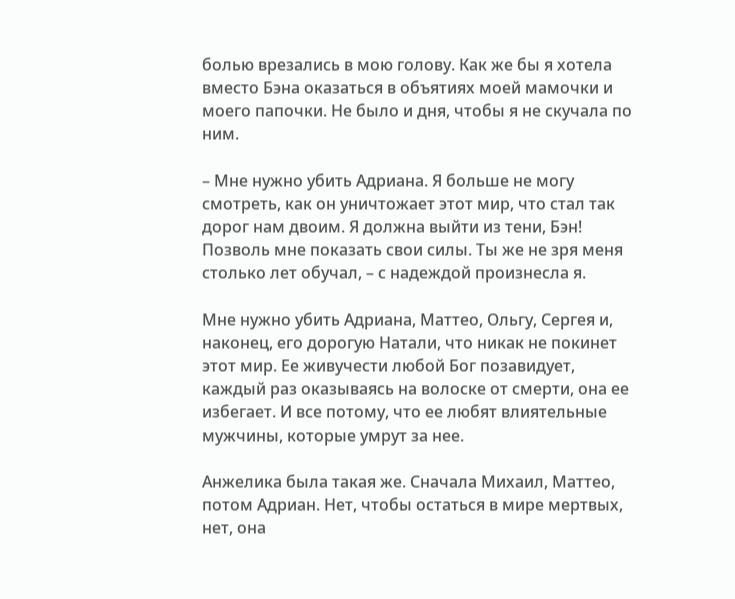болью врезались в мою голову. Как же бы я хотела вместо Бэна оказаться в объятиях моей мамочки и моего папочки. Не было и дня, чтобы я не скучала по ним.

– Мне нужно убить Адриана. Я больше не могу смотреть, как он уничтожает этот мир, что стал так дорог нам двоим. Я должна выйти из тени, Бэн! Позволь мне показать свои силы. Ты же не зря меня столько лет обучал, – с надеждой произнесла я.

Мне нужно убить Адриана, Маттео, Ольгу, Сергея и, наконец, его дорогую Натали, что никак не покинет этот мир. Ее живучести любой Бог позавидует, каждый раз оказываясь на волоске от смерти, она ее избегает. И все потому, что ее любят влиятельные мужчины, которые умрут за нее.

Анжелика была такая же. Сначала Михаил, Маттео, потом Адриан. Нет, чтобы остаться в мире мертвых, нет, она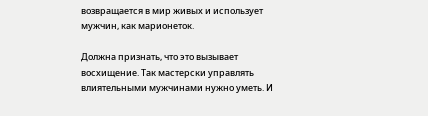возвращается в мир живых и использует мужчин, как марионеток.

Должна признать, что это вызывает восхищение. Так мастерски управлять влиятельными мужчинами нужно уметь. И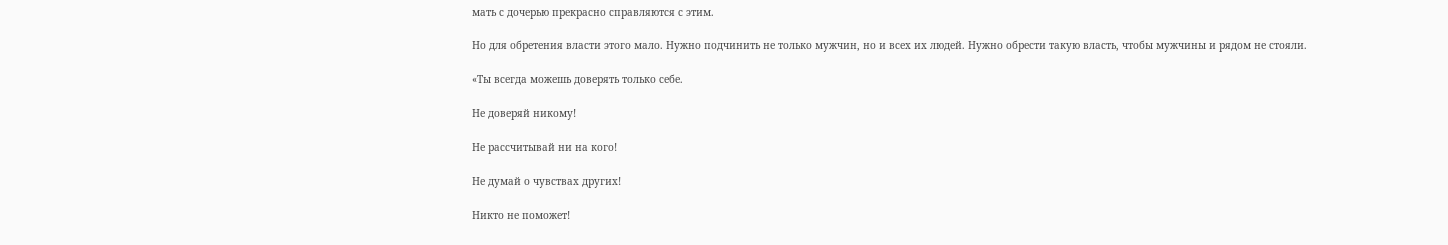мать с дочерью прекрасно справляются с этим.

Но для обретения власти этого мало. Нужно подчинить не только мужчин, но и всех их людей. Нужно обрести такую власть, чтобы мужчины и рядом не стояли.

«Ты всегда можешь доверять только себе.

Не доверяй никому!

Не рассчитывай ни на кого!

Не думай о чувствах других!

Никто не поможет!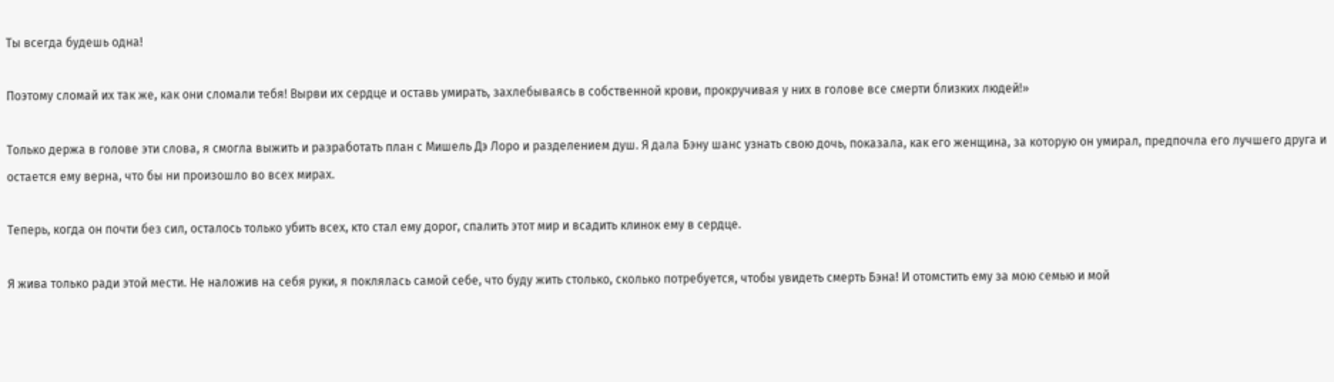Ты всегда будешь одна!

Поэтому сломай их так же, как они сломали тебя! Вырви их сердце и оставь умирать, захлебываясь в собственной крови, прокручивая у них в голове все смерти близких людей!»

Только держа в голове эти слова, я смогла выжить и разработать план с Мишель Дэ Лоро и разделением душ. Я дала Бэну шанс узнать свою дочь, показала, как его женщина, за которую он умирал, предпочла его лучшего друга и остается ему верна, что бы ни произошло во всех мирах.

Теперь, когда он почти без сил, осталось только убить всех, кто стал ему дорог, спалить этот мир и всадить клинок ему в сердце.

Я жива только ради этой мести. Не наложив на себя руки, я поклялась самой себе, что буду жить столько, сколько потребуется, чтобы увидеть смерть Бэна! И отомстить ему за мою семью и мой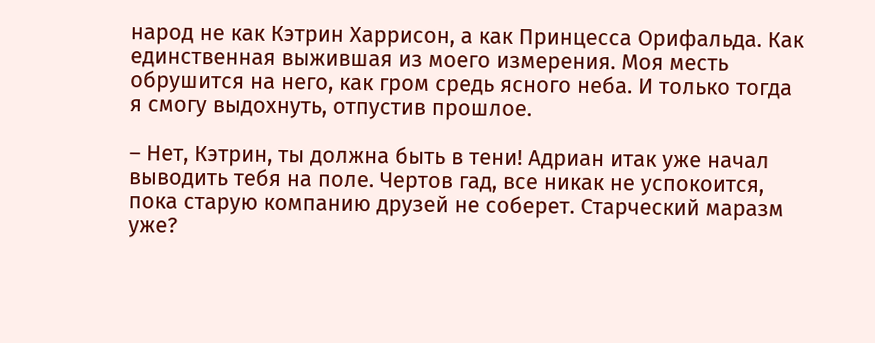народ не как Кэтрин Харрисон, а как Принцесса Орифальда. Как единственная выжившая из моего измерения. Моя месть обрушится на него, как гром средь ясного неба. И только тогда я смогу выдохнуть, отпустив прошлое.

– Нет, Кэтрин, ты должна быть в тени! Адриан итак уже начал выводить тебя на поле. Чертов гад, все никак не успокоится, пока старую компанию друзей не соберет. Старческий маразм уже?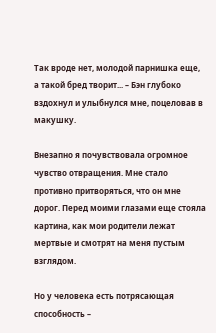Так вроде нет, молодой парнишка еще, а такой бред творит... – Бэн глубоко вздохнул и улыбнулся мне, поцеловав в макушку.

Внезапно я почувствовала огромное чувство отвращения. Мне стало противно притворяться, что он мне дорог. Перед моими глазами еще стояла картина, как мои родители лежат мертвые и смотрят на меня пустым взглядом.

Но у человека есть потрясающая способность –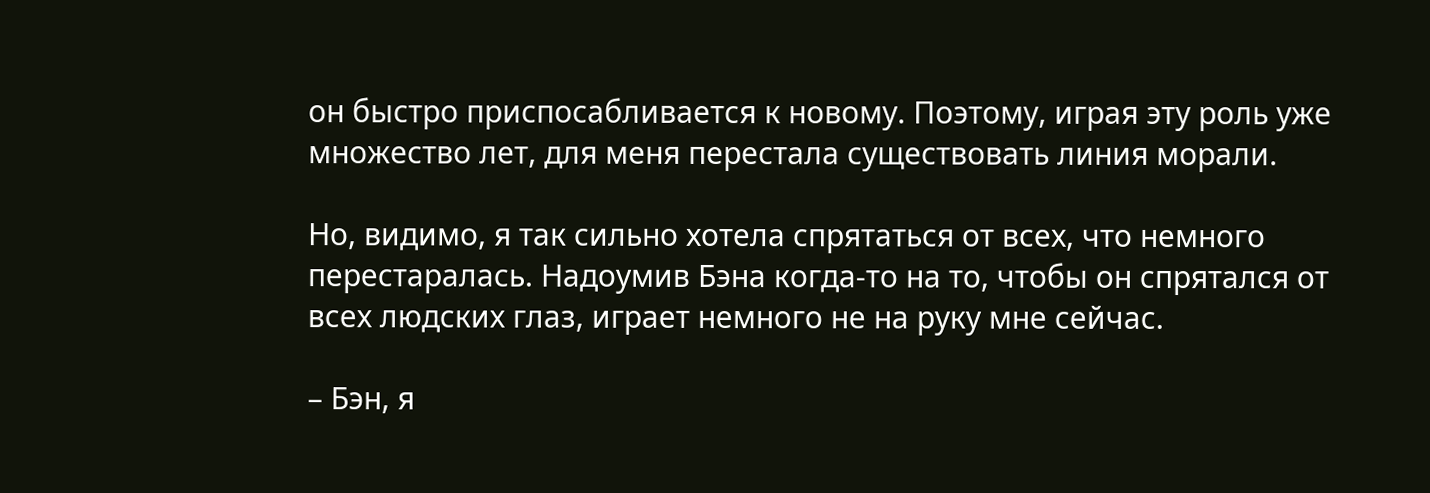он быстро приспосабливается к новому. Поэтому, играя эту роль уже множество лет, для меня перестала существовать линия морали.

Но, видимо, я так сильно хотела спрятаться от всех, что немного перестаралась. Надоумив Бэна когда-то на то, чтобы он спрятался от всех людских глаз, играет немного не на руку мне сейчас.

– Бэн, я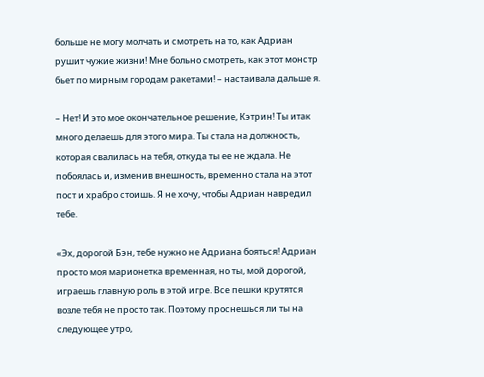больше не могу молчать и смотреть на то, как Адриан рушит чужие жизни! Мне больно смотреть, как этот монстр бьет по мирным городам ракетами! – настаивала дальше я.

– Нет! И это мое окончательное решение, Кэтрин! Ты итак много делаешь для этого мира. Ты стала на должность, которая свалилась на тебя, откуда ты ее не ждала. Не побоялась и, изменив внешность, временно стала на этот пост и храбро стоишь. Я не хочу, чтобы Адриан навредил тебе.

«Эх, дорогой Бэн, тебе нужно не Адриана бояться! Адриан просто моя марионетка временная, но ты, мой дорогой, играешь главную роль в этой игре. Все пешки крутятся возле тебя не просто так. Поэтому проснешься ли ты на следующее утро,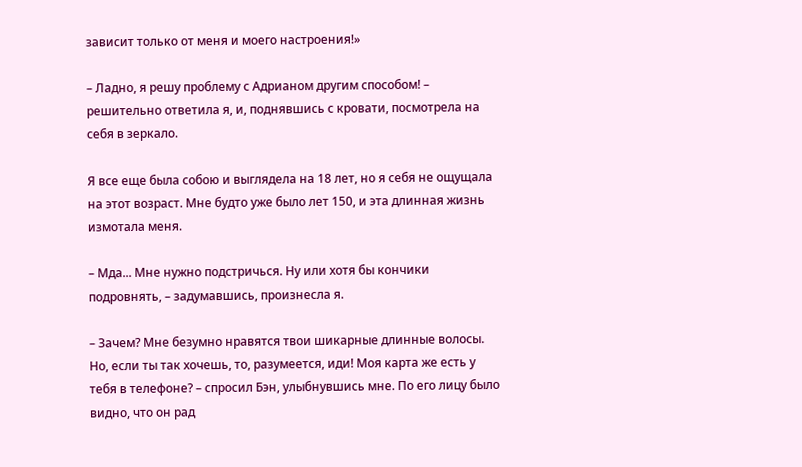зависит только от меня и моего настроения!»

– Ладно, я решу проблему с Адрианом другим способом! – решительно ответила я, и, поднявшись с кровати, посмотрела на себя в зеркало.

Я все еще была собою и выглядела на 18 лет, но я себя не ощущала на этот возраст. Мне будто уже было лет 150, и эта длинная жизнь измотала меня.

– Мда... Мне нужно подстричься. Ну или хотя бы кончики подровнять, – задумавшись, произнесла я.

– Зачем? Мне безумно нравятся твои шикарные длинные волосы. Но, если ты так хочешь, то, разумеется, иди! Моя карта же есть у тебя в телефоне? – спросил Бэн, улыбнувшись мне. По его лицу было видно, что он рад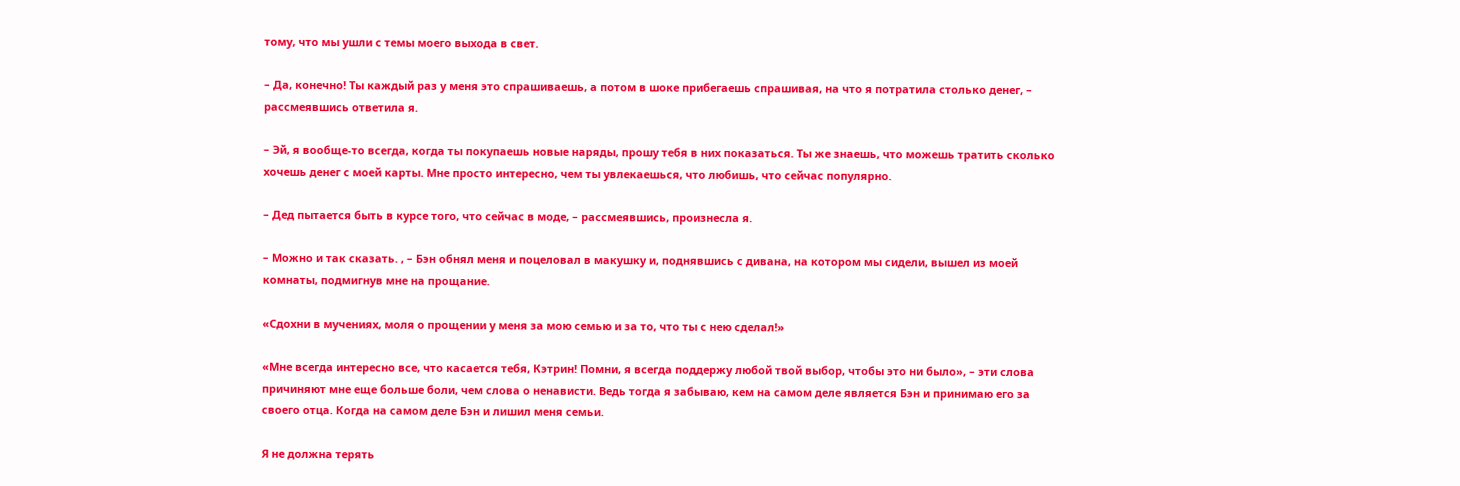тому, что мы ушли с темы моего выхода в свет.

– Да, конечно! Ты каждый раз у меня это спрашиваешь, а потом в шоке прибегаешь спрашивая, на что я потратила столько денег, – рассмеявшись ответила я.

– Эй, я вообще-то всегда, когда ты покупаешь новые наряды, прошу тебя в них показаться. Ты же знаешь, что можешь тратить сколько хочешь денег с моей карты. Мне просто интересно, чем ты увлекаешься, что любишь, что сейчас популярно.

– Дед пытается быть в курсе того, что сейчас в моде, – рассмеявшись, произнесла я.

– Можно и так сказать. , – Бэн обнял меня и поцеловал в макушку и, поднявшись с дивана, на котором мы сидели, вышел из моей комнаты, подмигнув мне на прощание.

«Сдохни в мучениях, моля о прощении у меня за мою семью и за то, что ты с нею сделал!»

«Мне всегда интересно все, что касается тебя, Кэтрин! Помни, я всегда поддержу любой твой выбор, чтобы это ни было», – эти слова причиняют мне еще больше боли, чем слова о ненависти. Ведь тогда я забываю, кем на самом деле является Бэн и принимаю его за своего отца. Когда на самом деле Бэн и лишил меня семьи.

Я не должна терять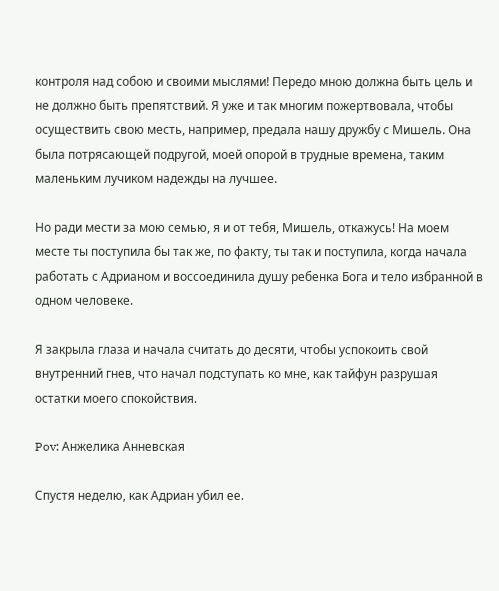контроля над собою и своими мыслями! Передо мною должна быть цель и не должно быть препятствий. Я уже и так многим пожертвовала, чтобы осуществить свою месть, например, предала нашу дружбу с Мишель. Она была потрясающей подругой, моей опорой в трудные времена, таким маленьким лучиком надежды на лучшее.

Но ради мести за мою семью, я и от тебя, Мишель, откажусь! На моем месте ты поступила бы так же, по факту, ты так и поступила, когда начала работать с Адрианом и воссоединила душу ребенка Бога и тело избранной в одном человеке.

Я закрыла глаза и начала считать до десяти, чтобы успокоить свой внутренний гнев, что начал подступать ко мне, как тайфун разрушая остатки моего спокойствия.

Pov: Анжелика Анневская

Спустя неделю, как Адриан убил ее.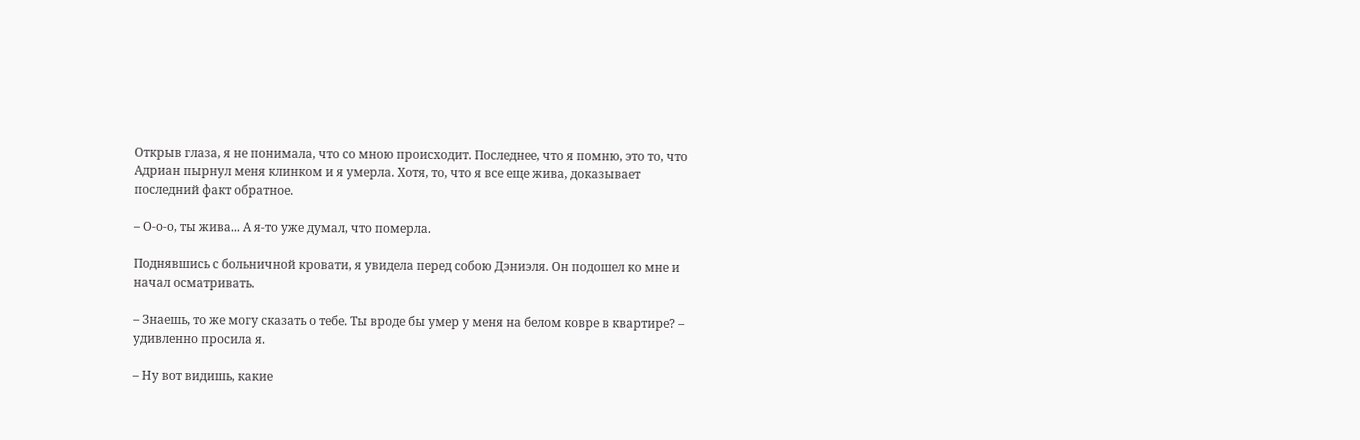Открыв глаза, я не понимала, что со мною происходит. Последнее, что я помню, это то, что Адриан пырнул меня клинком и я умерла. Хотя, то, что я все еще жива, доказывает последний факт обратное.

– О-о-о, ты жива... А я-то уже думал, что померла.

Поднявшись с больничной кровати, я увидела перед собою Дэниэля. Он подошел ко мне и начал осматривать.

– Знаешь, то же могу сказать о тебе. Ты вроде бы умер у меня на белом ковре в квартире? – удивленно просила я.

– Ну вот видишь, какие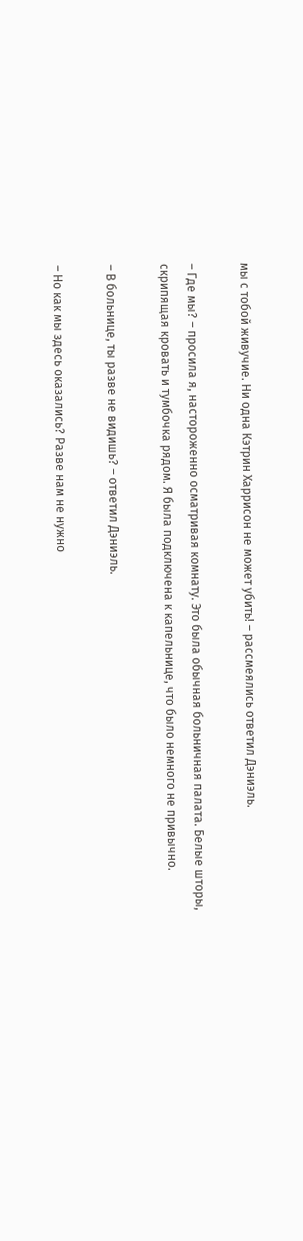мы с тобой живучие. Ни одна Кэтрин Харрисон не может убить! – рассмеялись ответил Дэниэль.

– Где мы? – просила я, настороженно осматривая комнату. Это была обычная больничная палата. Белые шторы, скрипящая кровать и тумбочка рядом. Я была подключена к капельнице, что было немного не привычно.

– В больнице, ты разве не видишь? – ответил Дэниэль.

– Но как мы здесь оказались? Разве нам не нужно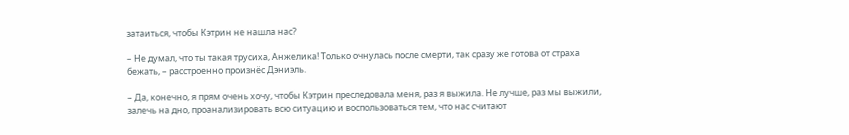затаиться, чтобы Кэтрин не нашла нас?

– Не думал, что ты такая трусиха, Анжелика! Только очнулась после смерти, так сразу же готова от страха бежать, – расстроенно произнёс Дэниэль.

– Да, конечно, я прям очень хочу, чтобы Кэтрин преследовала меня, раз я выжила. Не лучше, раз мы выжили, залечь на дно, проанализировать всю ситуацию и воспользоваться тем, что нас считают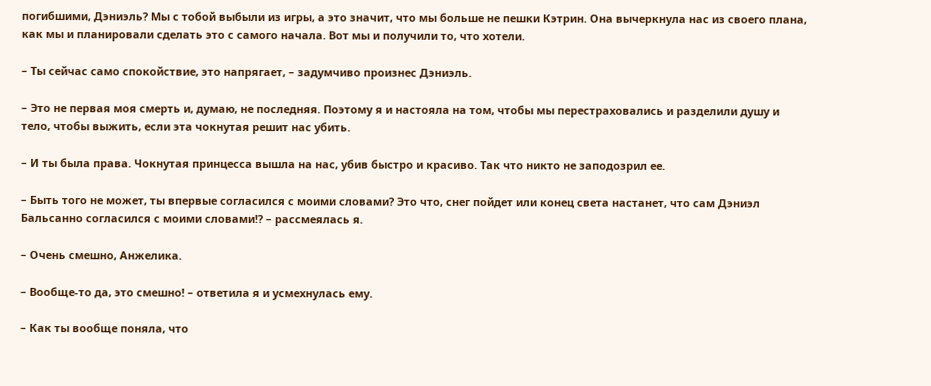погибшими, Дэниэль? Мы с тобой выбыли из игры, а это значит, что мы больше не пешки Кэтрин. Она вычеркнула нас из своего плана, как мы и планировали сделать это с самого начала. Вот мы и получили то, что хотели.

– Ты сейчас само спокойствие, это напрягает, – задумчиво произнес Дэниэль.

– Это не первая моя смерть и, думаю, не последняя. Поэтому я и настояла на том, чтобы мы перестраховались и разделили душу и тело, чтобы выжить, если эта чокнутая решит нас убить.

– И ты была права. Чокнутая принцесса вышла на нас, убив быстро и красиво. Так что никто не заподозрил ее.

– Быть того не может, ты впервые согласился с моими словами? Это что, снег пойдет или конец света настанет, что сам Дэниэл Бальсанно согласился с моими словами!? – рассмеялась я.

– Очень смешно, Анжелика.

– Вообще-то да, это смешно! – ответила я и усмехнулась ему.

– Как ты вообще поняла, что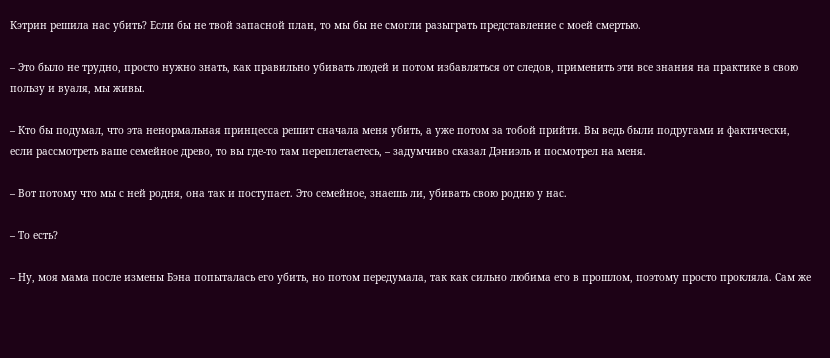Кэтрин решила нас убить? Если бы не твой запасной план, то мы бы не смогли разыграть представление с моей смертью.

– Это было не трудно, просто нужно знать, как правильно убивать людей и потом избавляться от следов, применить эти все знания на практике в свою пользу и вуаля, мы живы.

– Кто бы подумал, что эта ненормальная принцесса решит сначала меня убить, а уже потом за тобой прийти. Вы ведь были подругами и фактически, если рассмотреть ваше семейное древо, то вы где-то там переплетаетесь, – задумчиво сказал Дэниэль и посмотрел на меня.

– Вот потому что мы с ней родня, она так и поступает. Это семейное, знаешь ли, убивать свою родню у нас.

– То есть?

– Ну, моя мама после измены Бэна попыталась его убить, но потом передумала, так как сильно любима его в прошлом, поэтому просто прокляла. Сам же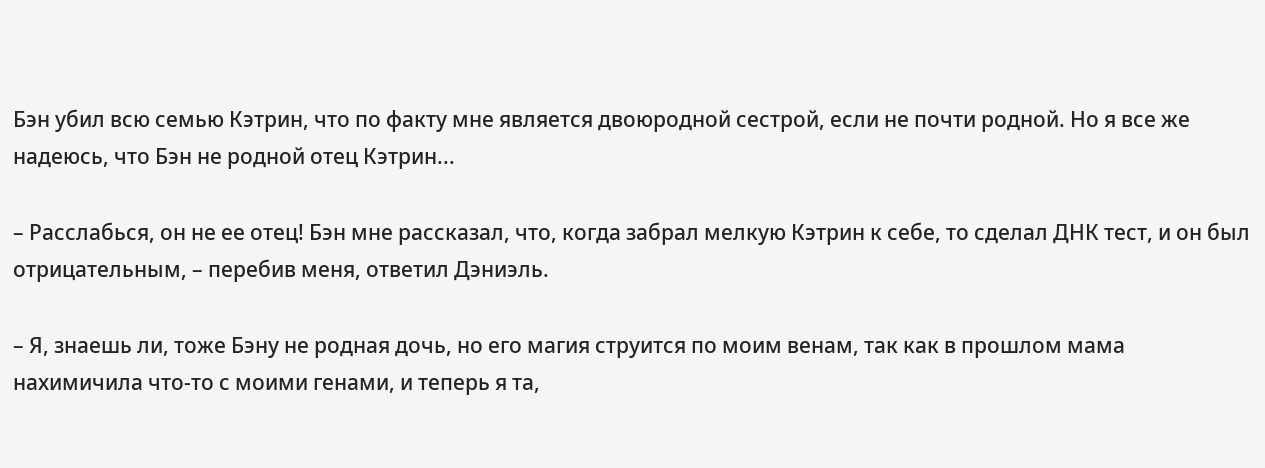Бэн убил всю семью Кэтрин, что по факту мне является двоюродной сестрой, если не почти родной. Но я все же надеюсь, что Бэн не родной отец Кэтрин...

– Расслабься, он не ее отец! Бэн мне рассказал, что, когда забрал мелкую Кэтрин к себе, то сделал ДНК тест, и он был отрицательным, – перебив меня, ответил Дэниэль.

– Я, знаешь ли, тоже Бэну не родная дочь, но его магия струится по моим венам, так как в прошлом мама нахимичила что-то с моими генами, и теперь я та,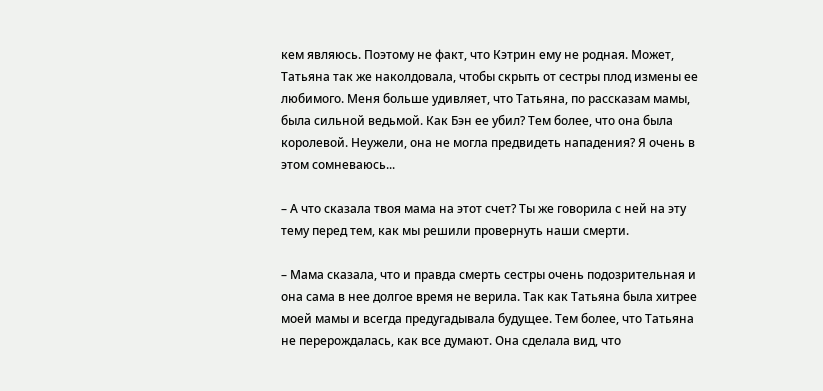кем являюсь. Поэтому не факт, что Кэтрин ему не родная. Может, Татьяна так же наколдовала, чтобы скрыть от сестры плод измены ее любимого. Меня больше удивляет, что Татьяна, по рассказам мамы, была сильной ведьмой. Как Бэн ее убил? Тем более, что она была королевой. Неужели, она не могла предвидеть нападения? Я очень в этом сомневаюсь...

– А что сказала твоя мама на этот счет? Ты же говорила с ней на эту тему перед тем, как мы решили провернуть наши смерти.

– Мама сказала, что и правда смерть сестры очень подозрительная и она сама в нее долгое время не верила. Так как Татьяна была хитрее моей мамы и всегда предугадывала будущее. Тем более, что Татьяна не перерождалась, как все думают. Она сделала вид, что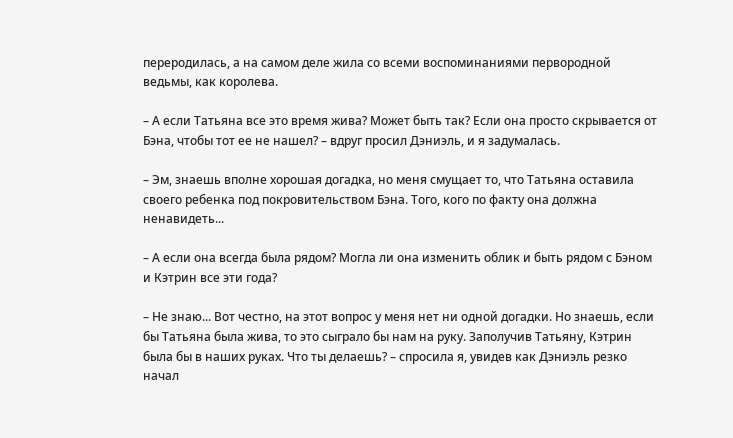переродилась, а на самом деле жила со всеми воспоминаниями первородной ведьмы, как королева.

– А если Татьяна все это время жива? Может быть так? Если она просто скрывается от Бэна, чтобы тот ее не нашел? – вдруг просил Дэниэль, и я задумалась.

– Эм, знаешь вполне хорошая догадка, но меня смущает то, что Татьяна оставила своего ребенка под покровительством Бэна. Того, кого по факту она должна ненавидеть...

– А если она всегда была рядом? Могла ли она изменить облик и быть рядом с Бэном и Кэтрин все эти года?

– Не знаю... Вот честно, на этот вопрос у меня нет ни одной догадки. Но знаешь, если бы Татьяна была жива, то это сыграло бы нам на руку. Заполучив Татьяну, Кэтрин была бы в наших руках. Что ты делаешь? – спросила я, увидев как Дэниэль резко начал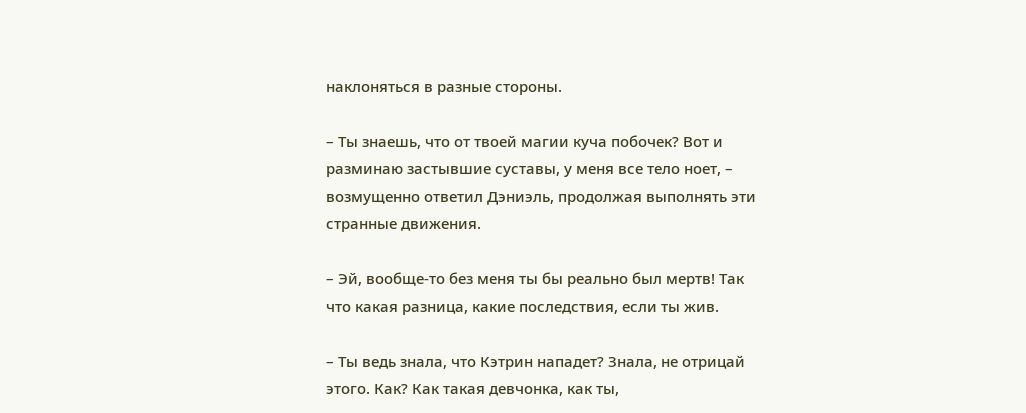наклоняться в разные стороны.

– Ты знаешь, что от твоей магии куча побочек? Вот и разминаю застывшие суставы, у меня все тело ноет, – возмущенно ответил Дэниэль, продолжая выполнять эти странные движения.

– Эй, вообще-то без меня ты бы реально был мертв! Так что какая разница, какие последствия, если ты жив.

– Ты ведь знала, что Кэтрин нападет? Знала, не отрицай этого. Как? Как такая девчонка, как ты,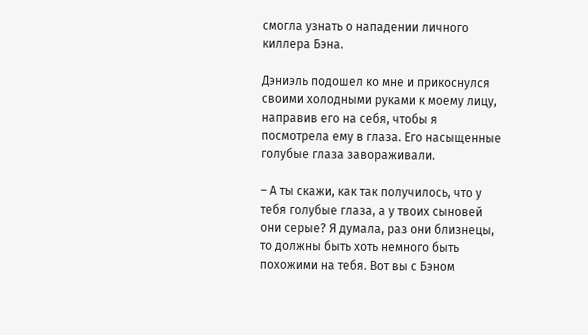смогла узнать о нападении личного киллера Бэна.

Дэниэль подошел ко мне и прикоснулся своими холодными руками к моему лицу, направив его на себя, чтобы я посмотрела ему в глаза. Его насыщенные голубые глаза завораживали.

– А ты скажи, как так получилось, что у тебя голубые глаза, а у твоих сыновей они серые? Я думала, раз они близнецы, то должны быть хоть немного быть похожими на тебя. Вот вы с Бэном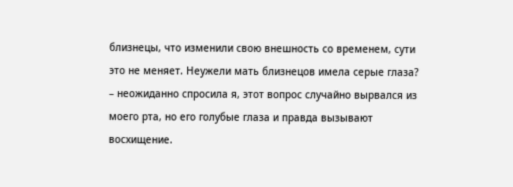близнецы, что изменили свою внешность со временем, сути это не меняет. Неужели мать близнецов имела серые глаза? – неожиданно спросила я, этот вопрос случайно вырвался из моего рта, но его голубые глаза и правда вызывают восхищение.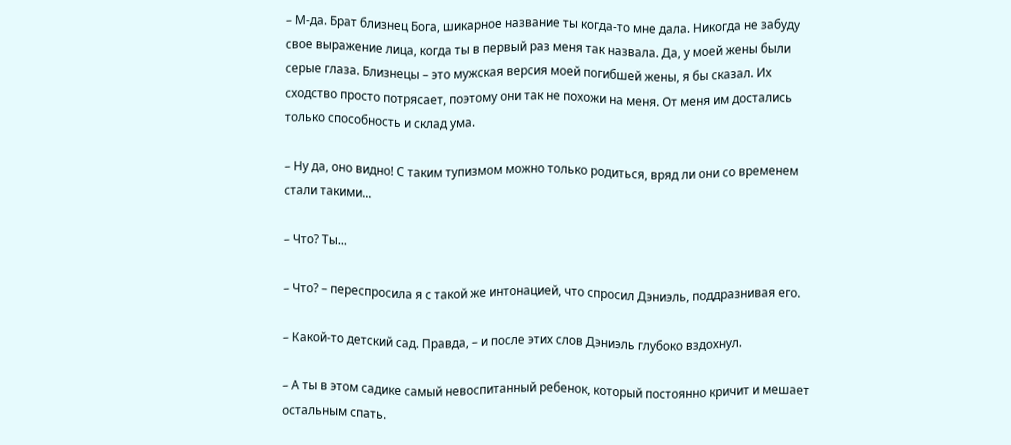– М-да. Брат близнец Бога, шикарное название ты когда-то мне дала. Никогда не забуду свое выражение лица, когда ты в первый раз меня так назвала. Да, у моей жены были серые глаза. Близнецы – это мужская версия моей погибшей жены, я бы сказал. Их сходство просто потрясает, поэтому они так не похожи на меня. От меня им достались только способность и склад ума.

– Ну да, оно видно! С таким тупизмом можно только родиться, вряд ли они со временем стали такими...

– Что? Ты...

– Что? – переспросила я с такой же интонацией, что спросил Дэниэль, поддразнивая его.

– Какой-то детский сад. Правда, – и после этих слов Дэниэль глубоко вздохнул.

– А ты в этом садике самый невоспитанный ребенок, который постоянно кричит и мешает остальным спать.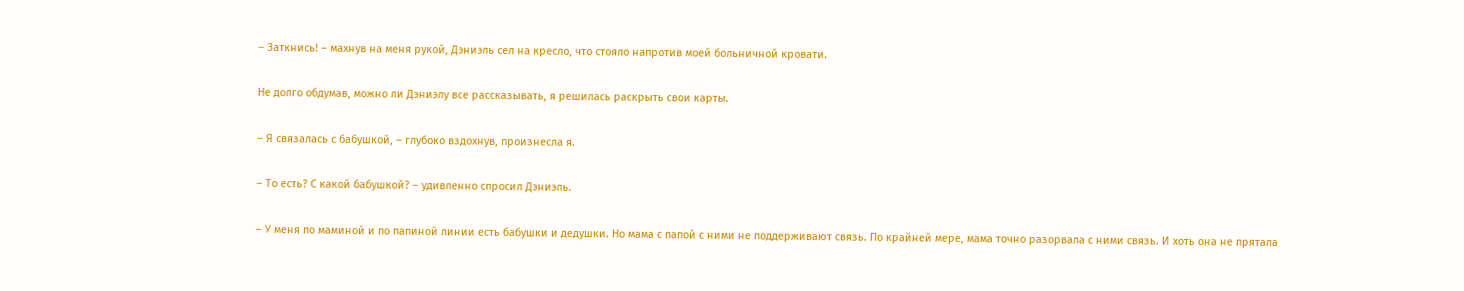– Заткнись! – махнув на меня рукой, Дэниэль сел на кресло, что стояло напротив моей больничной кровати.

Не долго обдумав, можно ли Дэниэлу все рассказывать, я решилась раскрыть свои карты.

– Я связалась с бабушкой, – глубоко вздохнув, произнесла я.

– То есть? С какой бабушкой? – удивленно спросил Дэниэль.

– У меня по маминой и по папиной линии есть бабушки и дедушки. Но мама с папой с ними не поддерживают связь. По крайней мере, мама точно разорвала с ними связь. И хоть она не прятала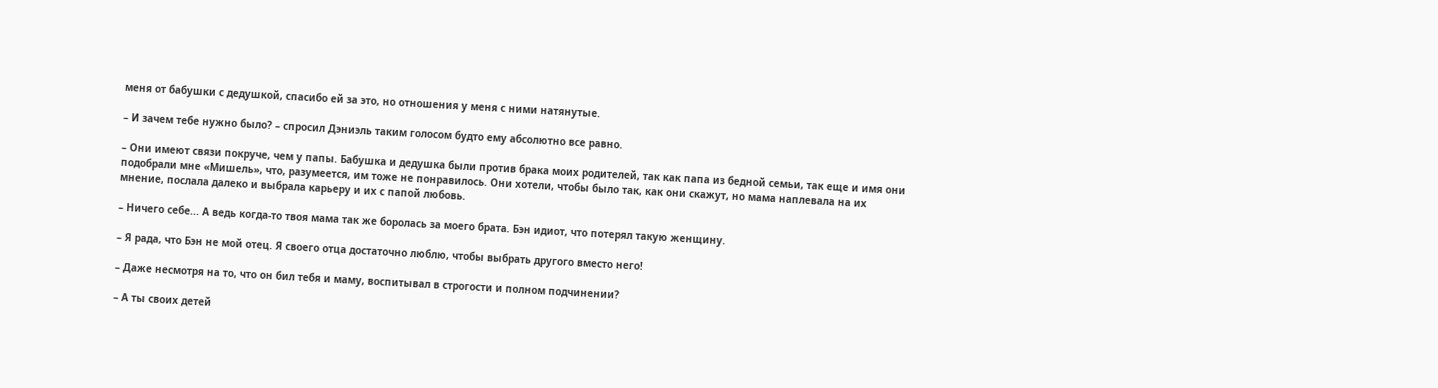меня от бабушки с дедушкой, спасибо ей за это, но отношения у меня с ними натянутые.

– И зачем тебе нужно было? – спросил Дэниэль таким голосом будто ему абсолютно все равно.

– Они имеют связи покруче, чем у папы. Бабушка и дедушка были против брака моих родителей, так как папа из бедной семьи, так еще и имя они подобрали мне «Мишель», что, разумеется, им тоже не понравилось. Они хотели, чтобы было так, как они скажут, но мама наплевала на их мнение, послала далеко и выбрала карьеру и их с папой любовь.

– Ничего себе... А ведь когда-то твоя мама так же боролась за моего брата. Бэн идиот, что потерял такую женщину.

– Я рада, что Бэн не мой отец. Я своего отца достаточно люблю, чтобы выбрать другого вместо него!

– Даже несмотря на то, что он бил тебя и маму, воспитывал в строгости и полном подчинении?

– А ты своих детей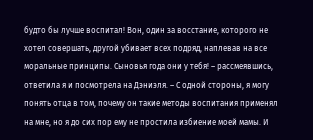будто бы лучше воспитал! Вон, один за восстание, которого не хотел совершать, другой убивает всех подряд, наплевав на все моральные принципы. Сыновья года они у тебя! – рассмеявшись, ответила я и посмотрела на Дэниэля. – С одной стороны, я могу понять отца в том, почему он такие методы воспитания применял на мне, но я до сих пор ему не простила избиение моей мамы. И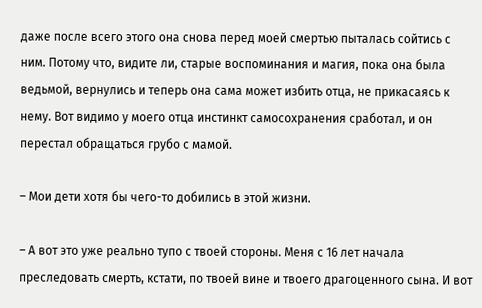даже после всего этого она снова перед моей смертью пыталась сойтись с ним. Потому что, видите ли, старые воспоминания и магия, пока она была ведьмой, вернулись и теперь она сама может избить отца, не прикасаясь к нему. Вот видимо у моего отца инстинкт самосохранения сработал, и он перестал обращаться грубо с мамой.

– Мои дети хотя бы чего-то добились в этой жизни.

– А вот это уже реально тупо с твоей стороны. Меня с 16 лет начала преследовать смерть, кстати, по твоей вине и твоего драгоценного сына. И вот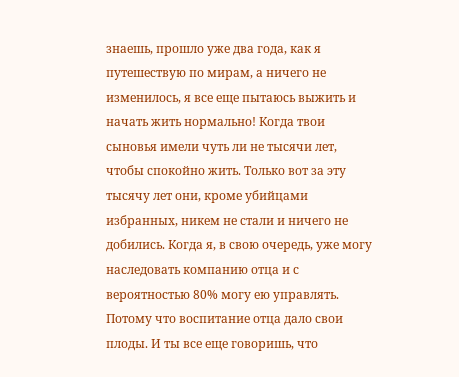знаешь, прошло уже два года, как я путешествую по мирам, а ничего не изменилось, я все еще пытаюсь выжить и начать жить нормально! Когда твои сыновья имели чуть ли не тысячи лет, чтобы спокойно жить. Только вот за эту тысячу лет они, кроме убийцами избранных, никем не стали и ничего не добились. Когда я, в свою очередь, уже могу наследовать компанию отца и с вероятностью 80% могу ею управлять. Потому что воспитание отца дало свои плоды. И ты все еще говоришь, что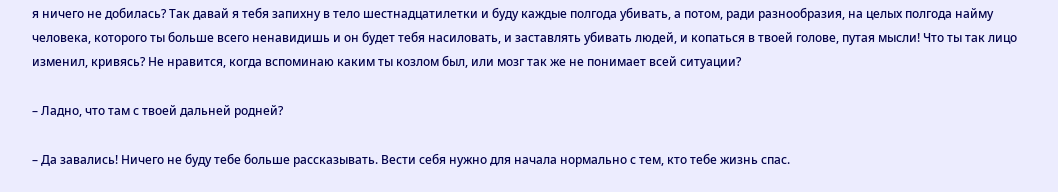я ничего не добилась? Так давай я тебя запихну в тело шестнадцатилетки и буду каждые полгода убивать, а потом, ради разнообразия, на целых полгода найму человека, которого ты больше всего ненавидишь и он будет тебя насиловать, и заставлять убивать людей, и копаться в твоей голове, путая мысли! Что ты так лицо изменил, кривясь? Не нравится, когда вспоминаю каким ты козлом был, или мозг так же не понимает всей ситуации?

– Ладно, что там с твоей дальней родней?

– Да завались! Ничего не буду тебе больше рассказывать. Вести себя нужно для начала нормально с тем, кто тебе жизнь спас.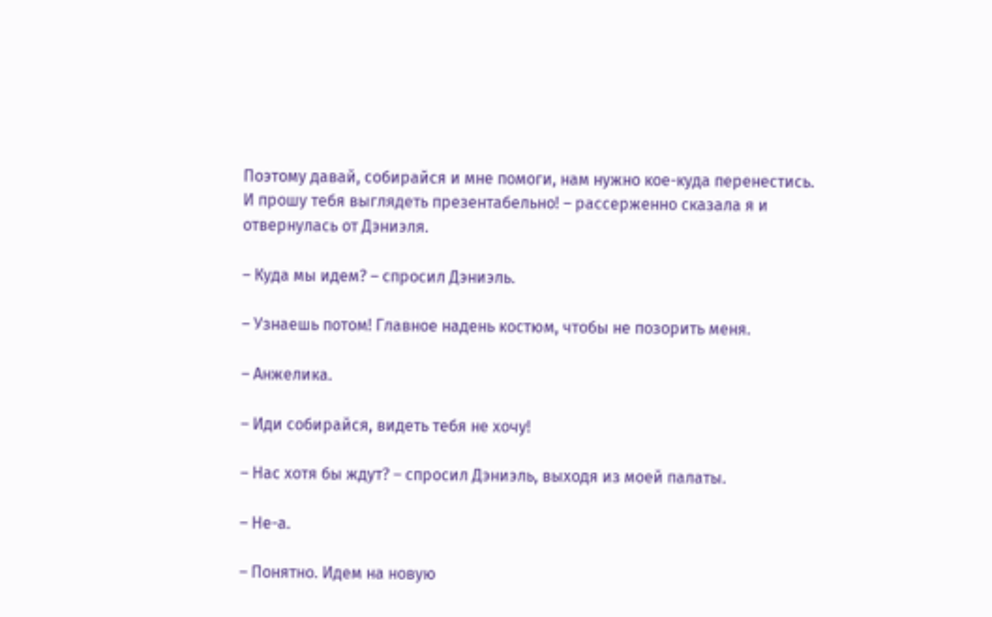Поэтому давай, собирайся и мне помоги, нам нужно кое-куда перенестись. И прошу тебя выглядеть презентабельно! – рассерженно сказала я и отвернулась от Дэниэля.

– Куда мы идем? – спросил Дэниэль.

– Узнаешь потом! Главное надень костюм, чтобы не позорить меня.

– Анжелика.

– Иди собирайся, видеть тебя не хочу!

– Нас хотя бы ждут? – спросил Дэниэль, выходя из моей палаты.

– Не-а.

– Понятно. Идем на новую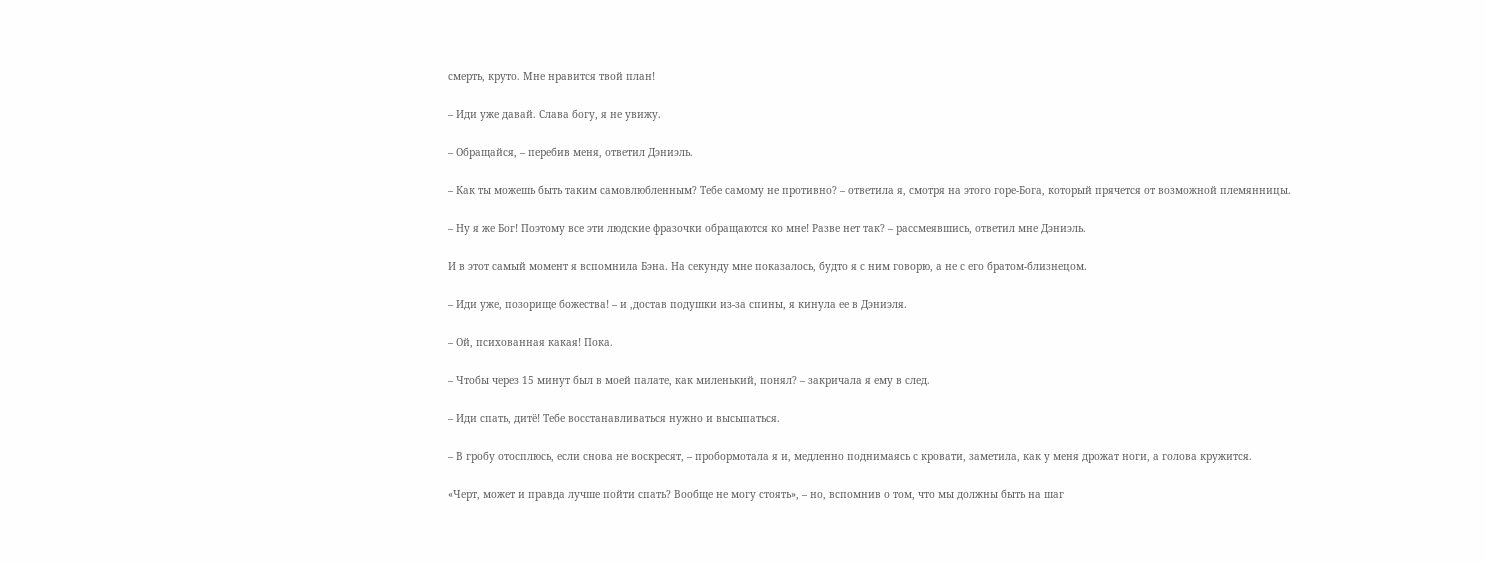смерть, круто. Мне нравится твой план!

– Иди уже давай. Слава богу, я не увижу.

– Обращайся, – перебив меня, ответил Дэниэль.

– Как ты можешь быть таким самовлюбленным? Тебе самому не противно? – ответила я, смотря на этого горе-Бога, который прячется от возможной племянницы.

– Ну я же Бог! Поэтому все эти людские фразочки обращаются ко мне! Разве нет так? – рассмеявшись, ответил мне Дэниэль.

И в этот самый момент я вспомнила Бэна. На секунду мне показалось, будто я с ним говорю, а не с его братом-близнецом.

– Иди уже, позорище божества! – и ,достав подушки из-за спины, я кинула ее в Дэниэля.

– Ой, психованная какая! Пока.

– Чтобы через 15 минут был в моей палате, как миленький, понял? – закричала я ему в след.

– Иди спать, дитё! Тебе восстанавливаться нужно и высыпаться.

– В гробу отосплюсь, если снова не воскресят, – пробормотала я и, медленно поднимаясь с кровати, заметила, как у меня дрожат ноги, а голова кружится.

«Черт, может и правда лучше пойти спать? Вообще не могу стоять», – но, вспомнив о том, что мы должны быть на шаг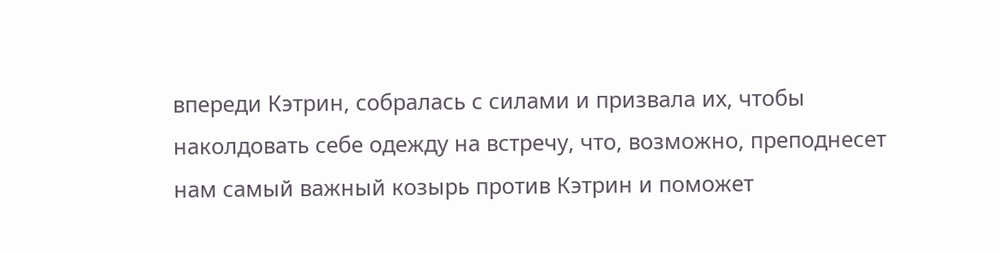впереди Кэтрин, собралась с силами и призвала их, чтобы наколдовать себе одежду на встречу, что, возможно, преподнесет нам самый важный козырь против Кэтрин и поможет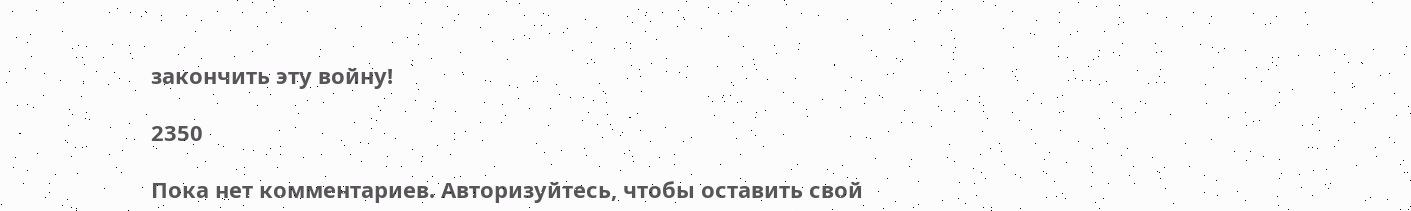закончить эту войну!

2350

Пока нет комментариев. Авторизуйтесь, чтобы оставить свой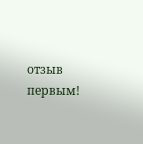отзыв первым!